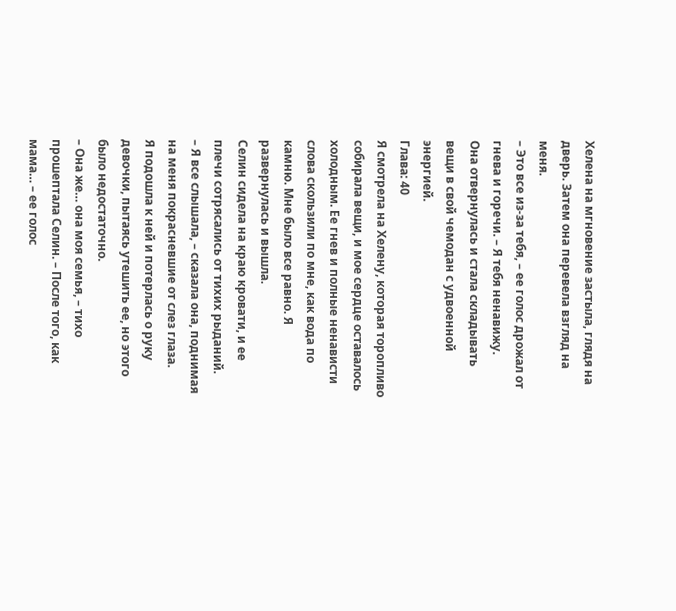Хелена на мгновение застыла, глядя на дверь. Затем она перевела взгляд на меня.
– Это все из-за тебя, – ее голос дрожал от гнева и горечи. – Я тебя ненавижу.
Она отвернулась и стала складывать вещи в свой чемодан с удвоенной энергией.
Глава: 40
Я смотрела на Хелену, которая торопливо собирала вещи, и мое сердце оставалось холодным. Ее гнев и полные ненависти слова скользили по мне, как вода по камню. Мне было все равно. Я развернулась и вышла.
Селин сидела на краю кровати, и ее плечи сотрясались от тихих рыданий.
– Я все слышала, – сказала она, поднимая на меня покрасневшие от слез глаза.
Я подошла к ней и потерлась о руку девочки, пытаясь утешить ее, но этого было недостаточно.
– Она же… она моя семья, – тихо прошептала Селин. – После того, как мама… – ее голос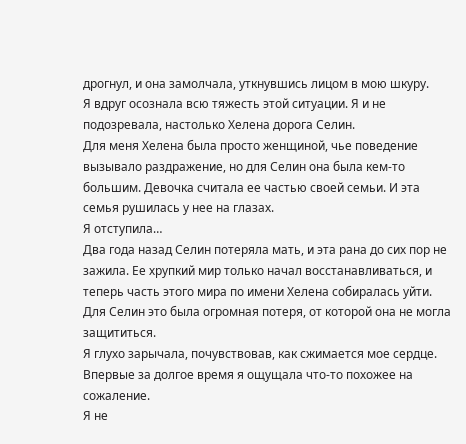дрогнул, и она замолчала, уткнувшись лицом в мою шкуру.
Я вдруг осознала всю тяжесть этой ситуации. Я и не подозревала, настолько Хелена дорога Селин.
Для меня Хелена была просто женщиной, чье поведение вызывало раздражение, но для Селин она была кем-то большим. Девочка считала ее частью своей семьи. И эта семья рушилась у нее на глазах.
Я отступила…
Два года назад Селин потеряла мать, и эта рана до сих пор не зажила. Ее хрупкий мир только начал восстанавливаться, и теперь часть этого мира по имени Хелена собиралась уйти. Для Селин это была огромная потеря, от которой она не могла защититься.
Я глухо зарычала, почувствовав, как сжимается мое сердце. Впервые за долгое время я ощущала что-то похожее на сожаление.
Я не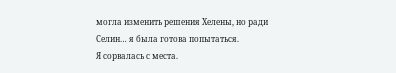могла изменить решения Хелены, но ради Селин… я была готова попытаться.
Я сорвалась с места.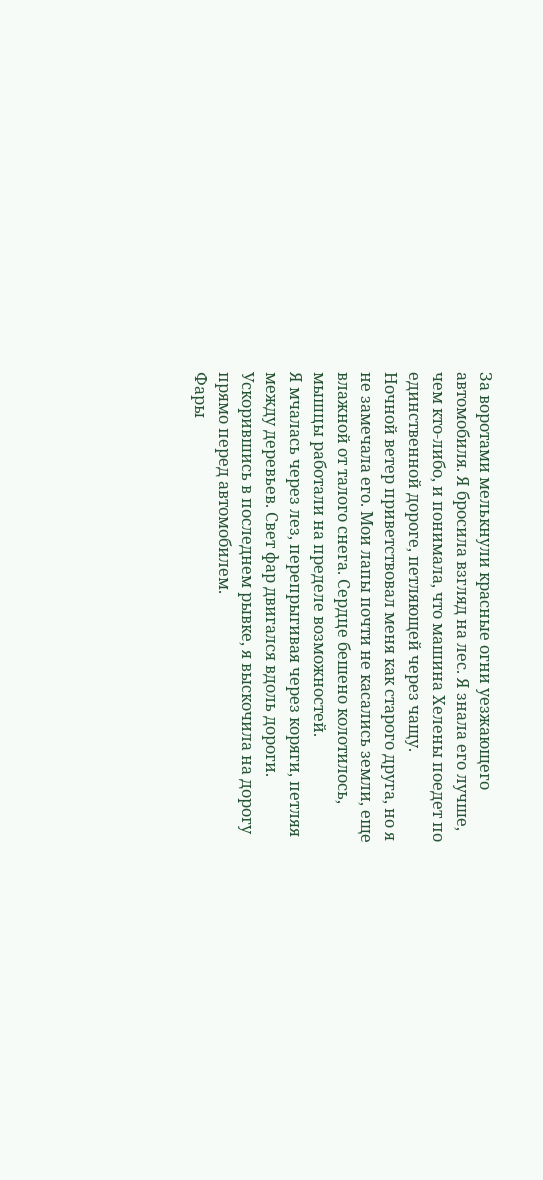За воротами мелькнули красные огни уезжающего автомобиля. Я бросила взгляд на лес. Я знала его лучше, чем кто-либо, и понимала, что машина Хелены поедет по единственной дороге, петляющей через чащу.
Ночной ветер приветствовал меня как старого друга, но я не замечала его. Мои лапы почти не касались земли, еще влажной от талого снега. Сердце бешено колотилось, мышцы работали на пределе возможностей.
Я мчалась через лез, перепрыгивая через коряги, петляя между деревьев. Свет фар двигался вдоль дороги. Ускорившись в последнем рывке, я выскочила на дорогу прямо перед автомобилем.
Фары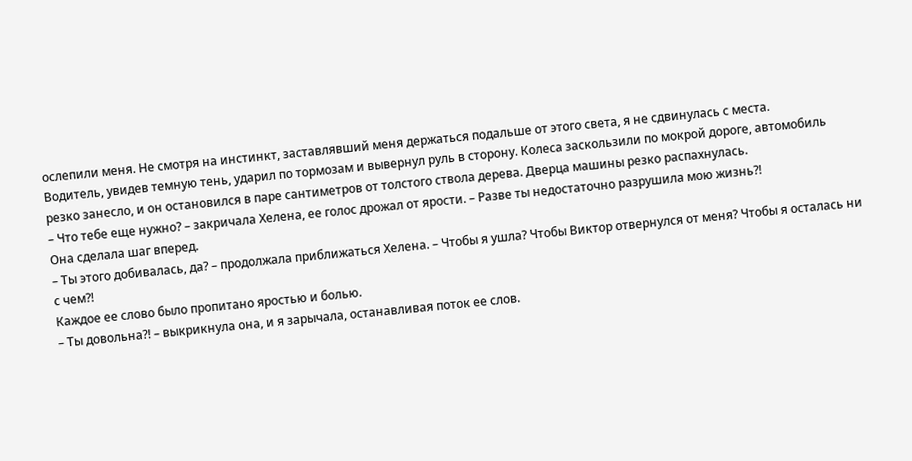ослепили меня. Не смотря на инстинкт, заставлявший меня держаться подальше от этого света, я не сдвинулась с места.
Водитель, увидев темную тень, ударил по тормозам и вывернул руль в сторону. Колеса заскользили по мокрой дороге, автомобиль резко занесло, и он остановился в паре сантиметров от толстого ствола дерева. Дверца машины резко распахнулась.
– Что тебе еще нужно? – закричала Хелена, ее голос дрожал от ярости. – Разве ты недостаточно разрушила мою жизнь?!
Она сделала шаг вперед.
– Ты этого добивалась, да? – продолжала приближаться Хелена. – Чтобы я ушла? Чтобы Виктор отвернулся от меня? Чтобы я осталась ни с чем?!
Каждое ее слово было пропитано яростью и болью.
– Ты довольна?! – выкрикнула она, и я зарычала, останавливая поток ее слов.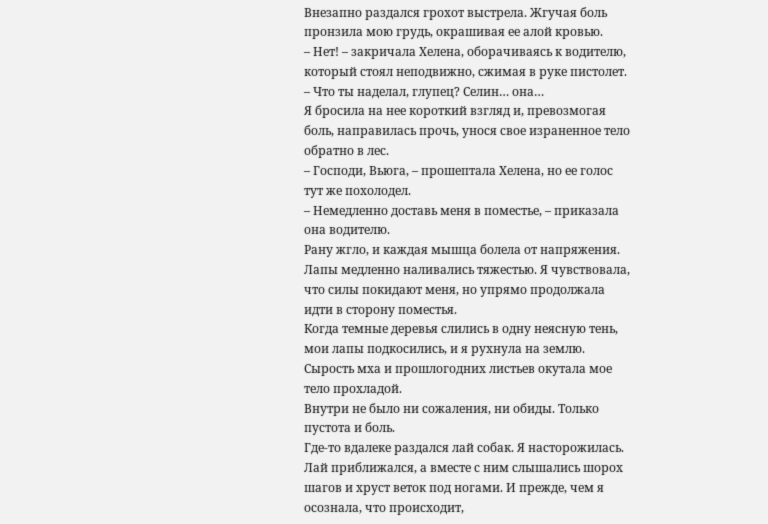Внезапно раздался грохот выстрела. Жгучая боль пронзила мою грудь, окрашивая ее алой кровью.
– Нет! – закричала Хелена, оборачиваясь к водителю, который стоял неподвижно, сжимая в руке пистолет.
– Что ты наделал, глупец? Селин… она…
Я бросила на нее короткий взгляд и, превозмогая боль, направилась прочь, унося свое израненное тело обратно в лес.
– Господи, Вьюга, – прошептала Хелена, но ее голос тут же похолодел.
– Немедленно доставь меня в поместье, – приказала она водителю.
Рану жгло, и каждая мышца болела от напряжения. Лапы медленно наливались тяжестью. Я чувствовала, что силы покидают меня, но упрямо продолжала идти в сторону поместья.
Когда темные деревья слились в одну неясную тень, мои лапы подкосились, и я рухнула на землю. Сырость мха и прошлогодних листьев окутала мое тело прохладой.
Внутри не было ни сожаления, ни обиды. Только пустота и боль.
Где-то вдалеке раздался лай собак. Я насторожилась. Лай приближался, а вместе с ним слышались шорох шагов и хруст веток под ногами. И прежде, чем я осознала, что происходит,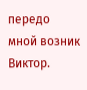передо мной возник Виктор.